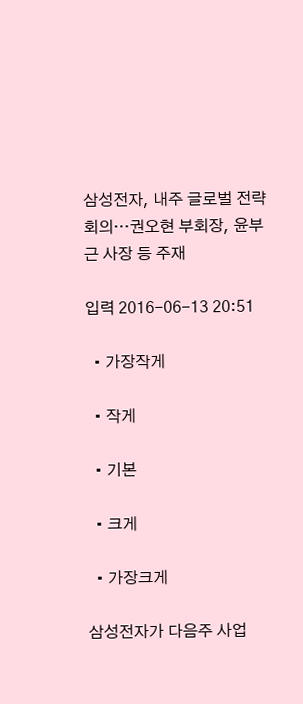삼성전자, 내주 글로벌 전략회의…권오현 부회장, 윤부근 사장 등 주재

입력 2016-06-13 20:51

  • 가장작게

  • 작게

  • 기본

  • 크게

  • 가장크게

삼성전자가 다음주 사업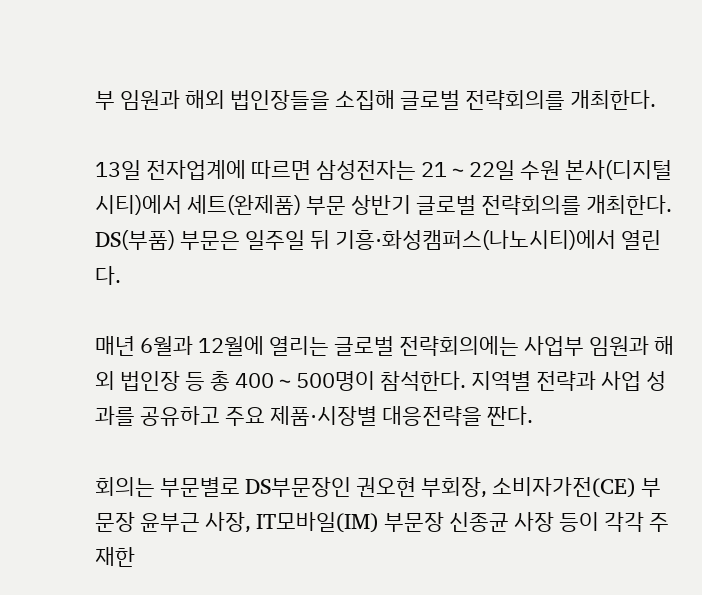부 임원과 해외 법인장들을 소집해 글로벌 전략회의를 개최한다.

13일 전자업계에 따르면 삼성전자는 21∼22일 수원 본사(디지털시티)에서 세트(완제품) 부문 상반기 글로벌 전략회의를 개최한다. DS(부품) 부문은 일주일 뒤 기흥·화성캠퍼스(나노시티)에서 열린다.

매년 6월과 12월에 열리는 글로벌 전략회의에는 사업부 임원과 해외 법인장 등 총 400∼500명이 참석한다. 지역별 전략과 사업 성과를 공유하고 주요 제품·시장별 대응전략을 짠다.

회의는 부문별로 DS부문장인 권오현 부회장, 소비자가전(CE) 부문장 윤부근 사장, IT모바일(IM) 부문장 신종균 사장 등이 각각 주재한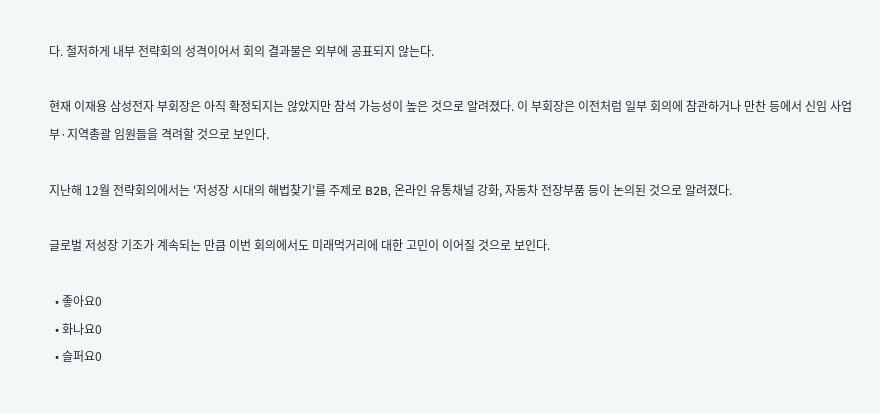다. 철저하게 내부 전략회의 성격이어서 회의 결과물은 외부에 공표되지 않는다.

현재 이재용 삼성전자 부회장은 아직 확정되지는 않았지만 참석 가능성이 높은 것으로 알려졌다. 이 부회장은 이전처럼 일부 회의에 참관하거나 만찬 등에서 신임 사업부·지역총괄 임원들을 격려할 것으로 보인다.

지난해 12월 전략회의에서는 '저성장 시대의 해법찾기'를 주제로 B2B, 온라인 유통채널 강화, 자동차 전장부품 등이 논의된 것으로 알려졌다.

글로벌 저성장 기조가 계속되는 만큼 이번 회의에서도 미래먹거리에 대한 고민이 이어질 것으로 보인다.

  • 좋아요0
  • 화나요0
  • 슬퍼요0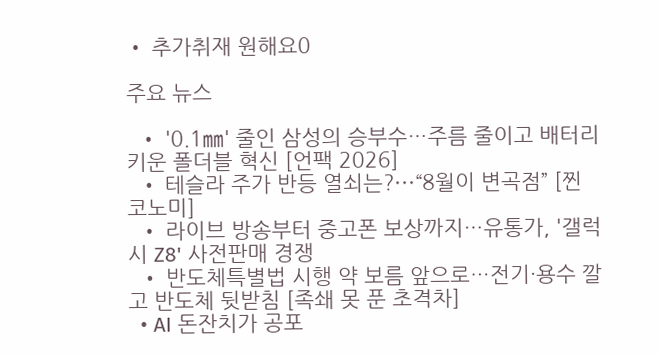• 추가취재 원해요0

주요 뉴스

  • '0.1㎜' 줄인 삼성의 승부수…주름 줄이고 배터리 키운 폴더블 혁신 [언팩 2026]
  • 테슬라 주가 반등 열쇠는?⋯“8월이 변곡점” [찐코노미]
  • 라이브 방송부터 중고폰 보상까지…유통가, '갤럭시 Z8' 사전판매 경쟁
  • 반도체특별법 시행 약 보름 앞으로…전기·용수 깔고 반도체 뒷받침 [족쇄 못 푼 초격차]
  • AI 돈잔치가 공포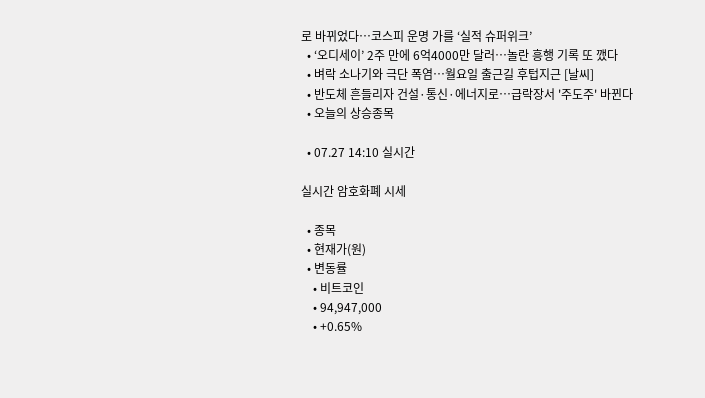로 바뀌었다…코스피 운명 가를 ‘실적 슈퍼위크’
  • ‘오디세이’ 2주 만에 6억4000만 달러…놀란 흥행 기록 또 깼다
  • 벼락 소나기와 극단 폭염…월요일 출근길 후텁지근 [날씨]
  • 반도체 흔들리자 건설·통신·에너지로…급락장서 '주도주' 바뀐다
  • 오늘의 상승종목

  • 07.27 14:10 실시간

실시간 암호화폐 시세

  • 종목
  • 현재가(원)
  • 변동률
    • 비트코인
    • 94,947,000
    • +0.65%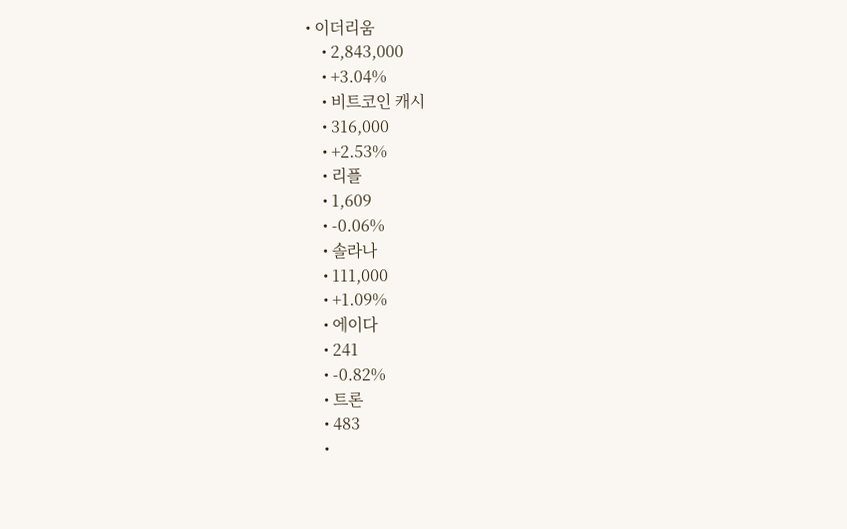• 이더리움
    • 2,843,000
    • +3.04%
    • 비트코인 캐시
    • 316,000
    • +2.53%
    • 리플
    • 1,609
    • -0.06%
    • 솔라나
    • 111,000
    • +1.09%
    • 에이다
    • 241
    • -0.82%
    • 트론
    • 483
    •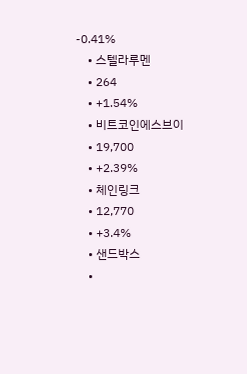-0.41%
    • 스텔라루멘
    • 264
    • +1.54%
    • 비트코인에스브이
    • 19,700
    • +2.39%
    • 체인링크
    • 12,770
    • +3.4%
    • 샌드박스
    •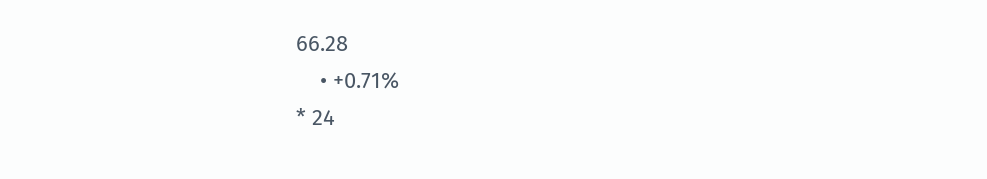66.28
    • +0.71%
* 24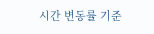시간 변동률 기준